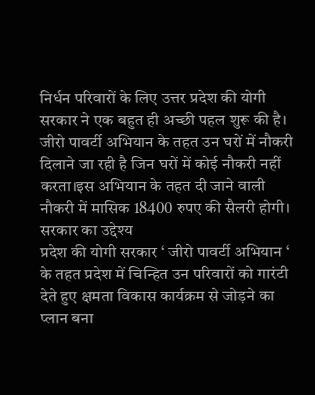निर्धन परिवारों के लिए उत्तर प्रदेश की योगी सरकार ने एक बहुत ही अच्छी पहल शुरू की है। जीरो पावर्टी अभियान के तहत उन घरों में नौकरी दिलाने जा रही है जिन घरों में कोई नौकरी नहीं करता।इस अभियान के तहत दी जाने वाली नौकरी में मासिक 18400 रुपए की सैलरी होगी।
सरकार का उद्देश्य
प्रदेश की योगी सरकार ‘ जीरो पावर्टी अभियान ‘ के तहत प्रदेश में चिन्हित उन परिवारों को गारंटी देते हुए क्षमता विकास कार्यक्रम से जोड़ने का प्लान बना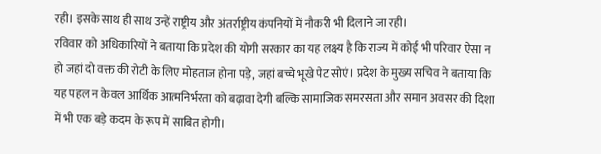रही। इसके साथ ही साथ उन्हें राष्ट्रीय और अंतर्राष्ट्रीय कंपनियों में नौकरी भी दिलाने जा रही।
रविवार को अधिकारियों ने बताया कि प्रदेश की योगी सरकार का यह लक्ष्य है कि राज्य में कोई भी परिवार ऐसा न हो जहां दो वक्त की रोटी के लिए मोहताज होना पड़े, जहां बच्चे भूखे पेट सोएं। प्रदेश के मुख्य सचिव ने बताया कि यह पहल न केवल आर्थिक आत्मनिर्भरता को बढ़ावा देगी बल्कि सामाजिक समरसता और समान अवसर की दिशा में भी एक बड़े कदम के रूप में साबित होगी।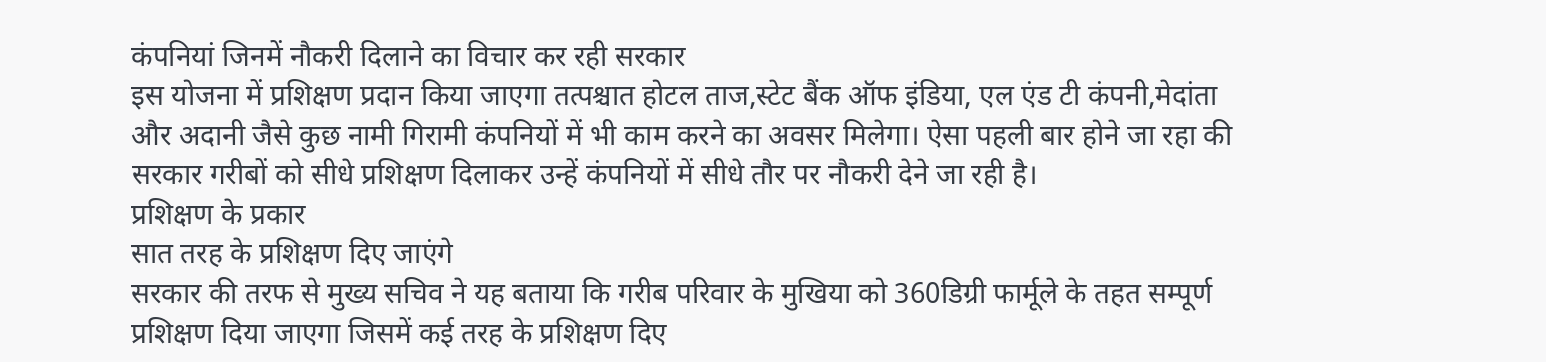कंपनियां जिनमें नौकरी दिलाने का विचार कर रही सरकार
इस योजना में प्रशिक्षण प्रदान किया जाएगा तत्पश्चात होटल ताज,स्टेट बैंक ऑफ इंडिया, एल एंड टी कंपनी,मेदांता और अदानी जैसे कुछ नामी गिरामी कंपनियों में भी काम करने का अवसर मिलेगा। ऐसा पहली बार होने जा रहा की सरकार गरीबों को सीधे प्रशिक्षण दिलाकर उन्हें कंपनियों में सीधे तौर पर नौकरी देने जा रही है।
प्रशिक्षण के प्रकार
सात तरह के प्रशिक्षण दिए जाएंगे
सरकार की तरफ से मुख्य सचिव ने यह बताया कि गरीब परिवार के मुखिया को 360डिग्री फार्मूले के तहत सम्पूर्ण प्रशिक्षण दिया जाएगा जिसमें कई तरह के प्रशिक्षण दिए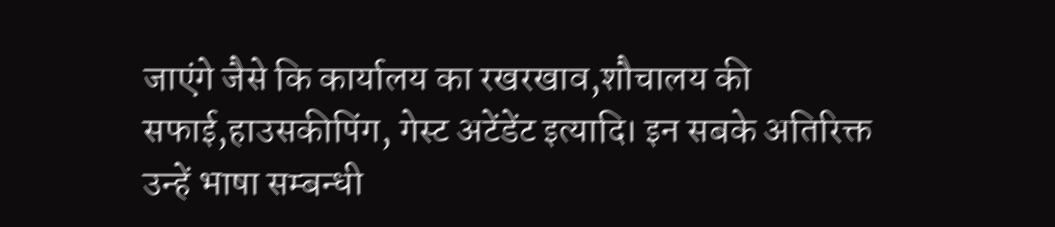जाएंगे जैसे कि कार्यालय का रखरखाव,शौचालय की सफाई,हाउसकीपिंग, गेस्ट अटेंडेंट इत्यादि। इन सबके अतिरिक्त उन्हें भाषा सम्बन्धी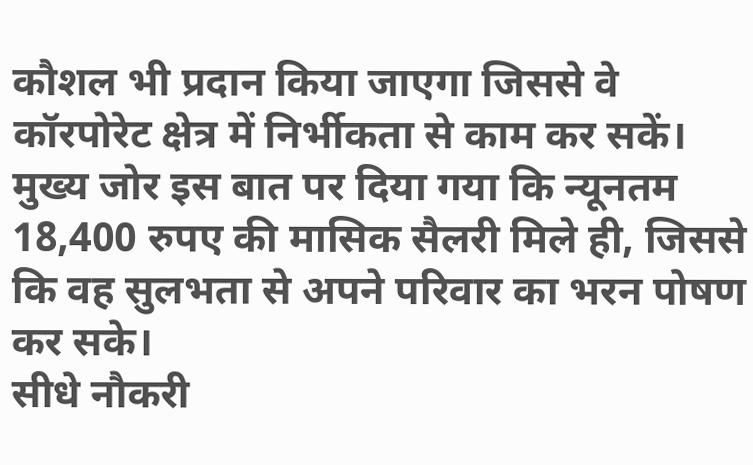कौशल भी प्रदान किया जाएगा जिससे वे कॉरपोरेट क्षेत्र में निर्भीकता से काम कर सकें। मुख्य जोर इस बात पर दिया गया कि न्यूनतम 18,400 रुपए की मासिक सैलरी मिले ही, जिससे कि वह सुलभता से अपने परिवार का भरन पोषण कर सके।
सीधे नौकरी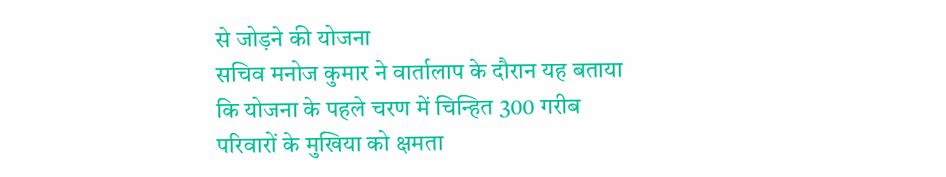से जोड़ने की योजना
सचिव मनोज कुमार ने वार्तालाप के दौरान यह बताया कि योजना के पहले चरण में चिन्हित 300 गरीब परिवारों के मुखिया को क्षमता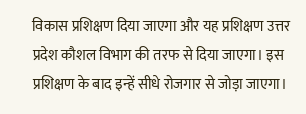विकास प्रशिक्षण दिया जाएगा और यह प्रशिक्षण उत्तर प्रदेश कौशल विभाग की तरफ से दिया जाएगा। इस प्रशिक्षण के बाद इन्हें सीधे रोजगार से जोड़ा जाएगा।